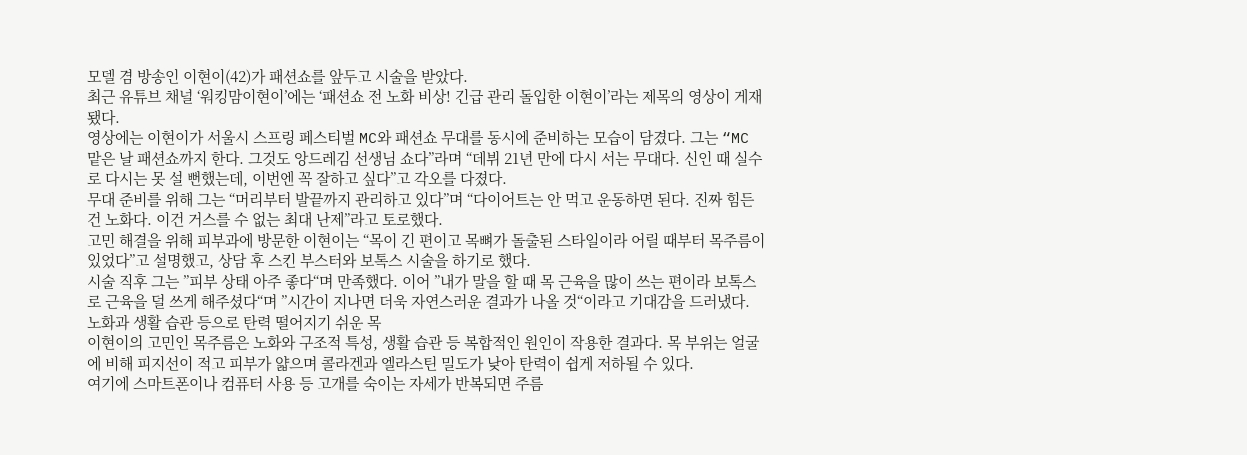모델 겸 방송인 이현이(42)가 패션쇼를 앞두고 시술을 받았다.
최근 유튜브 채널 ‘워킹맘이현이’에는 ‘패션쇼 전 노화 비상! 긴급 관리 돌입한 이현이’라는 제목의 영상이 게재됐다.
영상에는 이현이가 서울시 스프링 페스티벌 MC와 패션쇼 무대를 동시에 준비하는 모습이 담겼다. 그는 “MC 맡은 날 패션쇼까지 한다. 그것도 앙드레김 선생님 쇼다”라며 “데뷔 21년 만에 다시 서는 무대다. 신인 때 실수로 다시는 못 설 뻔했는데, 이번엔 꼭 잘하고 싶다”고 각오를 다졌다.
무대 준비를 위해 그는 “머리부터 발끝까지 관리하고 있다”며 “다이어트는 안 먹고 운동하면 된다. 진짜 힘든 건 노화다. 이건 거스를 수 없는 최대 난제”라고 토로했다.
고민 해결을 위해 피부과에 방문한 이현이는 “목이 긴 편이고 목뼈가 돌출된 스타일이라 어릴 때부터 목주름이 있었다”고 설명했고, 상담 후 스킨 부스터와 보톡스 시술을 하기로 했다.
시술 직후 그는 ”피부 상태 아주 좋다“며 만족했다. 이어 ”내가 말을 할 때 목 근육을 많이 쓰는 편이라 보톡스로 근육을 덜 쓰게 해주셨다“며 ”시간이 지나면 더욱 자연스러운 결과가 나올 것“이라고 기대감을 드러냈다.
노화과 생활 습관 등으로 탄력 떨어지기 쉬운 목
이현이의 고민인 목주름은 노화와 구조적 특성, 생활 습관 등 복합적인 원인이 작용한 결과다. 목 부위는 얼굴에 비해 피지선이 적고 피부가 얇으며 콜라겐과 엘라스틴 밀도가 낮아 탄력이 쉽게 저하될 수 있다.
여기에 스마트폰이나 컴퓨터 사용 등 고개를 숙이는 자세가 반복되면 주름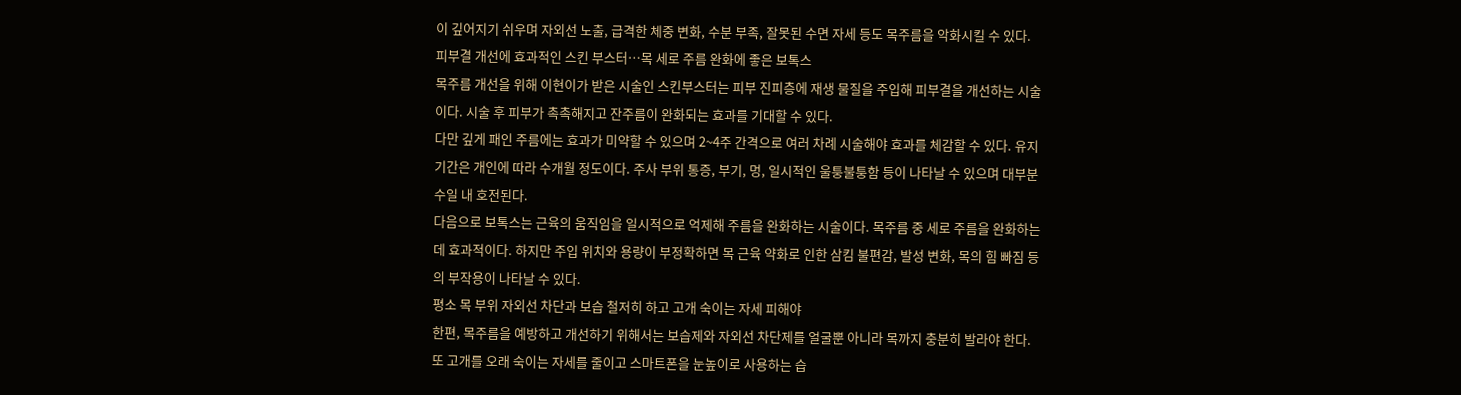이 깊어지기 쉬우며 자외선 노출, 급격한 체중 변화, 수분 부족, 잘못된 수면 자세 등도 목주름을 악화시킬 수 있다.
피부결 개선에 효과적인 스킨 부스터…목 세로 주름 완화에 좋은 보톡스
목주름 개선을 위해 이현이가 받은 시술인 스킨부스터는 피부 진피층에 재생 물질을 주입해 피부결을 개선하는 시술이다. 시술 후 피부가 촉촉해지고 잔주름이 완화되는 효과를 기대할 수 있다.
다만 깊게 패인 주름에는 효과가 미약할 수 있으며 2~4주 간격으로 여러 차례 시술해야 효과를 체감할 수 있다. 유지 기간은 개인에 따라 수개월 정도이다. 주사 부위 통증, 부기, 멍, 일시적인 울퉁불퉁함 등이 나타날 수 있으며 대부분 수일 내 호전된다.
다음으로 보톡스는 근육의 움직임을 일시적으로 억제해 주름을 완화하는 시술이다. 목주름 중 세로 주름을 완화하는 데 효과적이다. 하지만 주입 위치와 용량이 부정확하면 목 근육 약화로 인한 삼킴 불편감, 발성 변화, 목의 힘 빠짐 등의 부작용이 나타날 수 있다.
평소 목 부위 자외선 차단과 보습 철저히 하고 고개 숙이는 자세 피해야
한편, 목주름을 예방하고 개선하기 위해서는 보습제와 자외선 차단제를 얼굴뿐 아니라 목까지 충분히 발라야 한다. 또 고개를 오래 숙이는 자세를 줄이고 스마트폰을 눈높이로 사용하는 습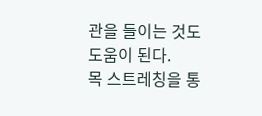관을 들이는 것도 도움이 된다.
목 스트레칭을 통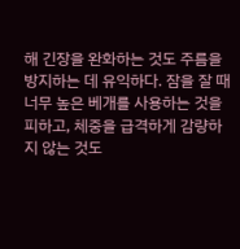해 긴장을 완화하는 것도 주름을 방지하는 데 유익하다. 잠을 잘 때 너무 높은 베개를 사용하는 것을 피하고, 체중을 급격하게 감량하지 않는 것도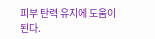피부 탄력 유지에 도움이 된다.